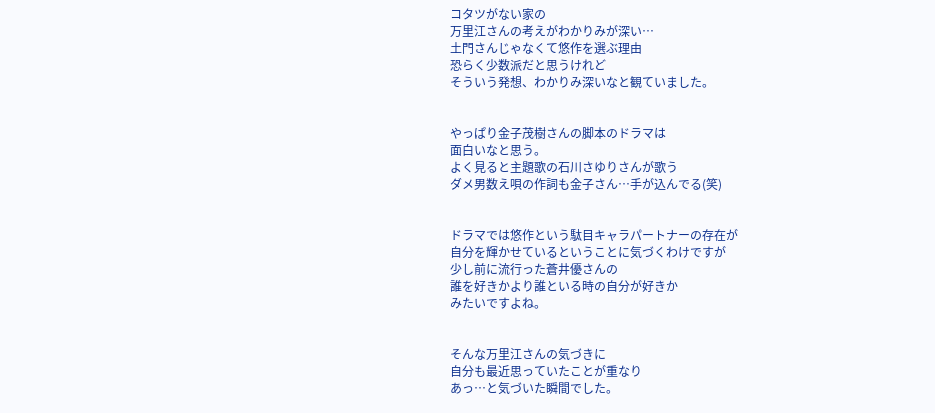コタツがない家の
万里江さんの考えがわかりみが深い…
土門さんじゃなくて悠作を選ぶ理由
恐らく少数派だと思うけれど
そういう発想、わかりみ深いなと観ていました。


やっぱり金子茂樹さんの脚本のドラマは
面白いなと思う。
よく見ると主題歌の石川さゆりさんが歌う
ダメ男数え唄の作詞も金子さん…手が込んでる(笑)


ドラマでは悠作という駄目キャラパートナーの存在が
自分を輝かせているということに気づくわけですが
少し前に流行った蒼井優さんの
誰を好きかより誰といる時の自分が好きか
みたいですよね。


そんな万里江さんの気づきに
自分も最近思っていたことが重なり
あっ…と気づいた瞬間でした。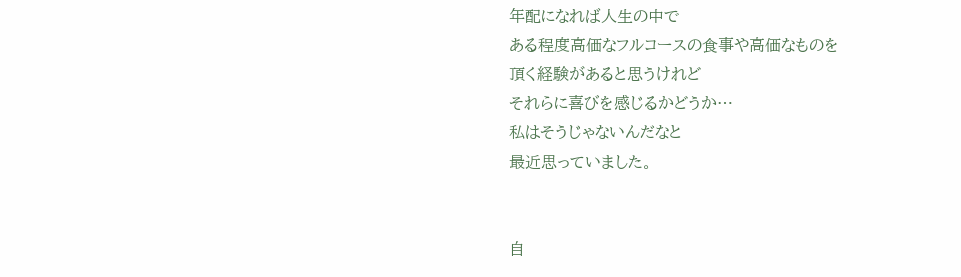年配になれば人生の中で
ある程度高価なフルコースの食事や高価なものを
頂く経験があると思うけれど
それらに喜びを感じるかどうか…
私はそうじゃないんだなと
最近思っていました。


自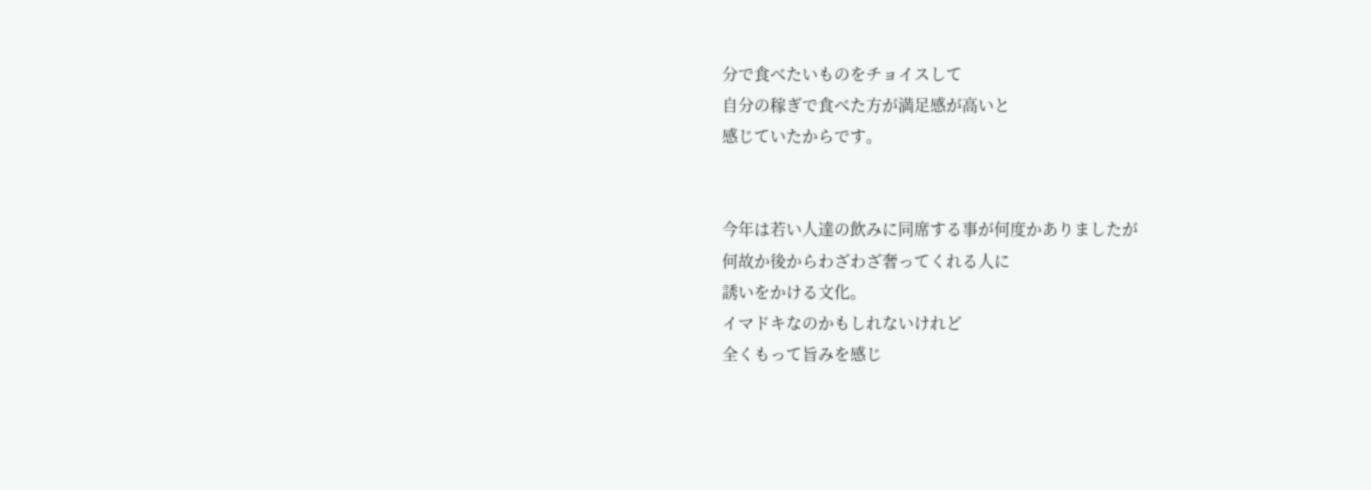分で食べたいものをチョイスして
自分の稼ぎで食べた方が満足感が高いと
感じていたからです。


今年は若い人達の飲みに同席する事が何度かありましたが
何故か後からわざわざ奢ってくれる人に
誘いをかける文化。
イマドキなのかもしれないけれど
全くもって旨みを感じ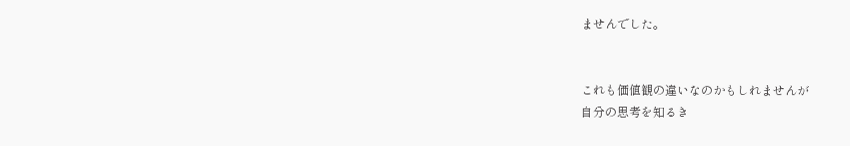ませんでした。


これも価値観の違いなのかもしれませんが
自分の思考を知るき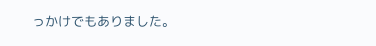っかけでもありました。